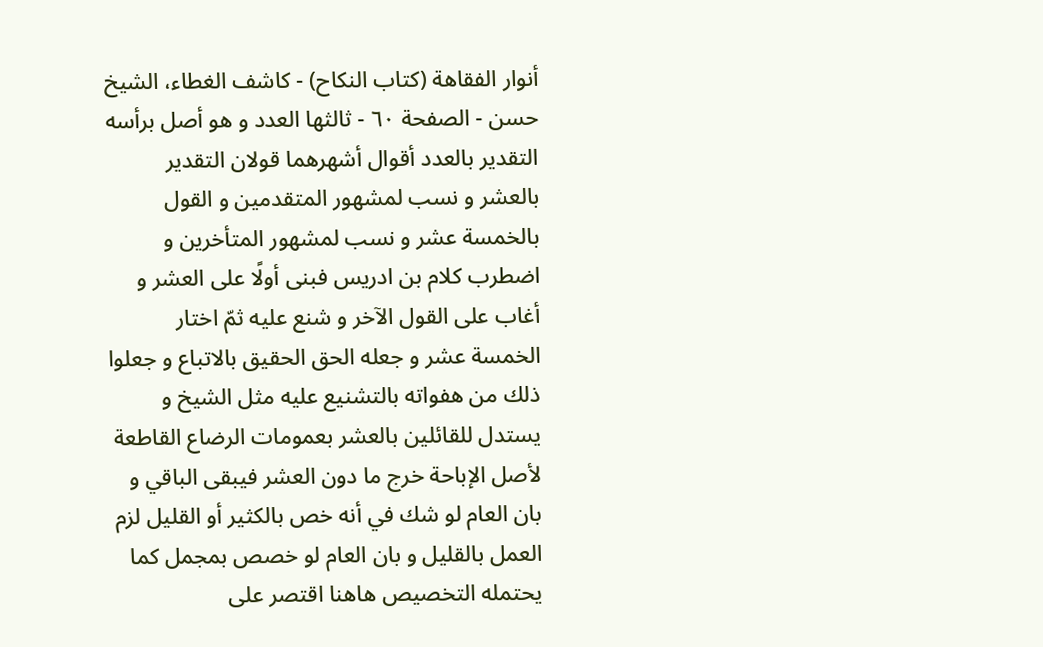أنوار الفقاهة (كتاب النكاح) - كاشف الغطاء، الشيخ حسن - الصفحة ٦٠ - ثالثها العدد و هو أصل برأسه
التقدير بالعدد أقوال أشهرهما قولان التقدير بالعشر و نسب لمشهور المتقدمين و القول بالخمسة عشر و نسب لمشهور المتأخرين و اضطرب كلام بن ادريس فبنى أولًا على العشر و أغاب على القول الآخر و شنع عليه ثمّ اختار الخمسة عشر و جعله الحق الحقيق بالاتباع و جعلوا ذلك من هفواته بالتشنيع عليه مثل الشيخ و يستدل للقائلين بالعشر بعمومات الرضاع القاطعة لأصل الإباحة خرج ما دون العشر فيبقى الباقي و بان العام لو شك في أنه خص بالكثير أو القليل لزم العمل بالقليل و بان العام لو خصص بمجمل كما يحتمله التخصيص هاهنا اقتصر على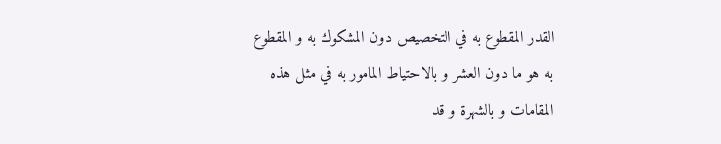القدر المقطوع به في التخصيص دون المشكوك به و المقطوع به هو ما دون العشر و بالاحتياط المامور به في مثل هذه المقامات و بالشهرة و قد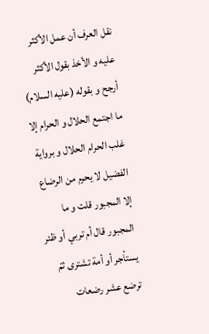نقل العرف أن عمل الأكثر عليه و الأخذ بقول الأكثر أرجح و بقوله (عليه السلام) ما اجتمع الحلال و الحرام إلا غلب الحرام الحلال و برواية الفضيل لا يحرم من الرضاع إلا المجبور قلت و ما المجبور قال أم تربي أو ظئر يستأجر أو أمة تشترى ثمّ ترضع عشر رضعات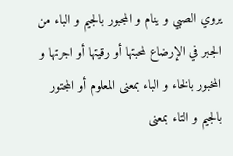يروي الصبي و ينام و المجبور بالجيم و الباء من الجبر في الإرضاع لمحبتها أو رقيتها أو اجرتها و المخبور بالخاء و الباء بمعنى المعلوم أو المجتور بالجيم و التاء بمعنى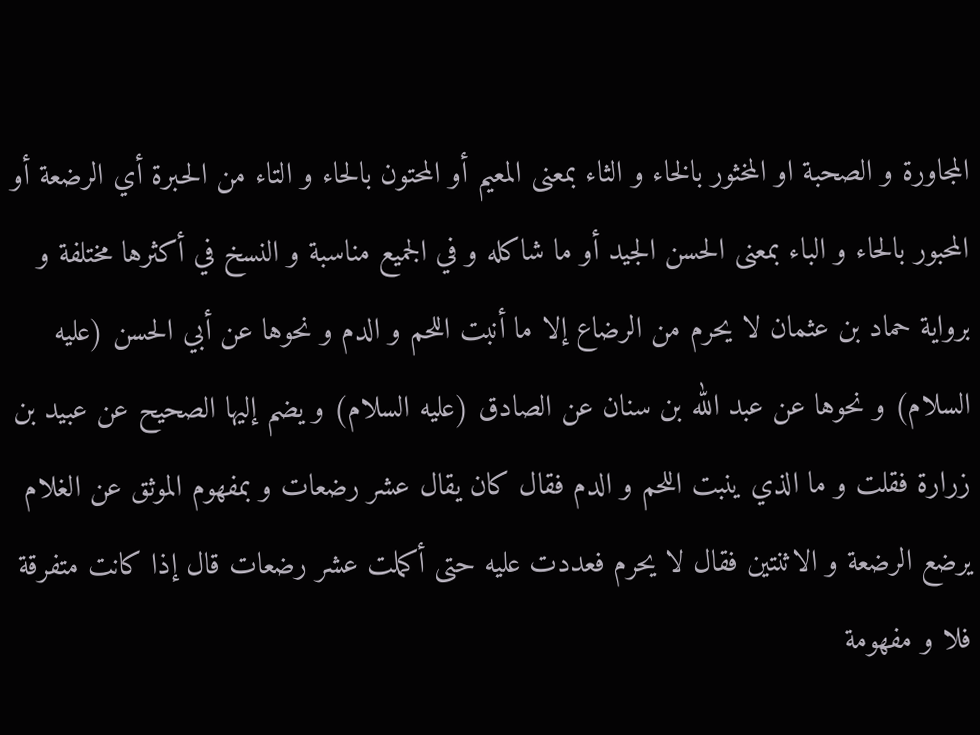المجاورة و الصحبة او المخثور بالخاء و الثاء بمعنى المعيم أو المحتون بالحاء و التاء من الحبرة أي الرضعة أو المحبور بالحاء و الباء بمعنى الحسن الجيد أو ما شاكله و في الجميع مناسبة و النسخ في أكثرها مختلفة و برواية حماد بن عثمان لا يحرم من الرضاع إلا ما أنبت اللحم و الدم و نحوها عن أبي الحسن (عليه السلام) و نحوها عن عبد الله بن سنان عن الصادق (عليه السلام) و يضم إليها الصحيح عن عبيد بن زرارة فقلت و ما الذي ينبت اللحم و الدم فقال كان يقال عشر رضعات و بمفهوم الموثق عن الغلام يرضع الرضعة و الاثنتين فقال لا يحرم فعددت عليه حتى أكملت عشر رضعات قال إذا كانت متفرقة فلا و مفهومة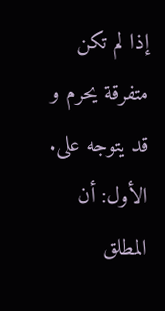إذا لم تكن متفرقة يحرم و قد يتوجه على.
الأول: أن المطلق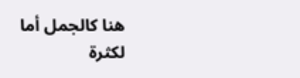هنا كالجمل أما لكثرة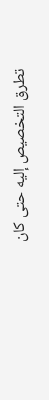تطرق التخصيص إليه حتى كان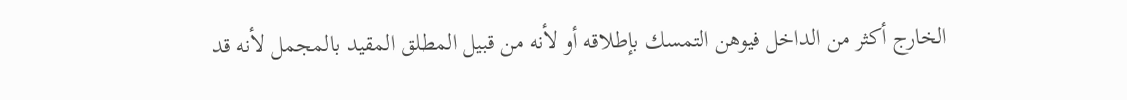الخارج أكثر من الداخل فيوهن التمسك بإطلاقه أو لأنه من قبيل المطلق المقيد بالمجمل لأنه قد